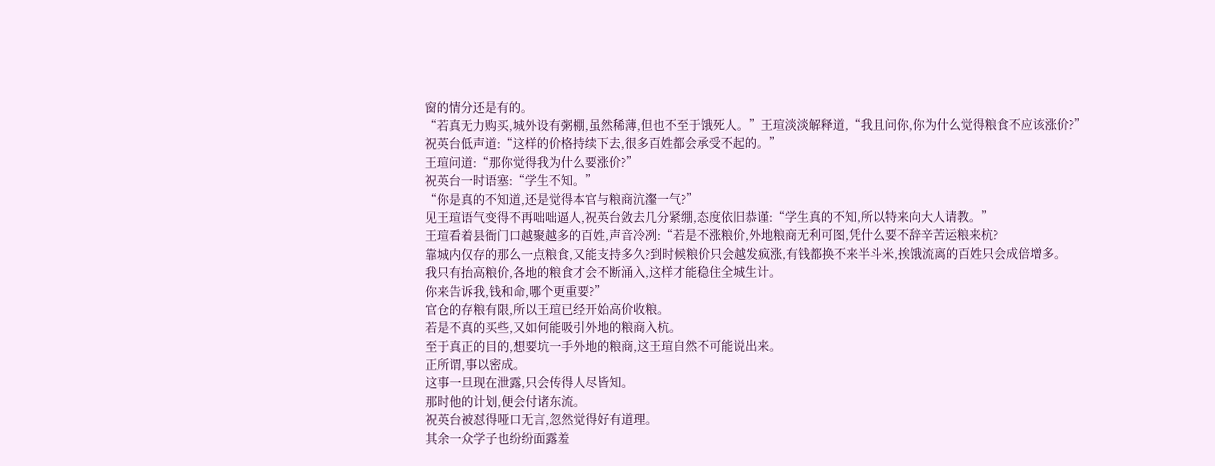窗的情分还是有的。
“若真无力购买,城外设有粥棚,虽然稀薄,但也不至于饿死人。”王瑄淡淡解释道,“我且问你,你为什么觉得粮食不应该涨价?”
祝英台低声道:“这样的价格持续下去,很多百姓都会承受不起的。”
王瑄问道:“那你觉得我为什么要涨价?”
祝英台一时语塞:“学生不知。”
“你是真的不知道,还是觉得本官与粮商沆瀣一气?”
见王瑄语气变得不再咄咄逼人,祝英台敛去几分紧绷,态度依旧恭谨:“学生真的不知,所以特来向大人请教。”
王瑄看着县衙门口越聚越多的百姓,声音冷冽:“若是不涨粮价,外地粮商无利可图,凭什么要不辞辛苦运粮来杭?
靠城内仅存的那么一点粮食,又能支持多久?到时候粮价只会越发疯涨,有钱都换不来半斗米,挨饿流离的百姓只会成倍增多。
我只有抬高粮价,各地的粮食才会不断涌入,这样才能稳住全城生计。
你来告诉我,钱和命,哪个更重要?”
官仓的存粮有限,所以王瑄已经开始高价收粮。
若是不真的买些,又如何能吸引外地的粮商入杭。
至于真正的目的,想要坑一手外地的粮商,这王瑄自然不可能说出来。
正所谓,事以密成。
这事一旦现在泄露,只会传得人尽皆知。
那时他的计划,便会付诸东流。
祝英台被怼得哑口无言,忽然觉得好有道理。
其余一众学子也纷纷面露羞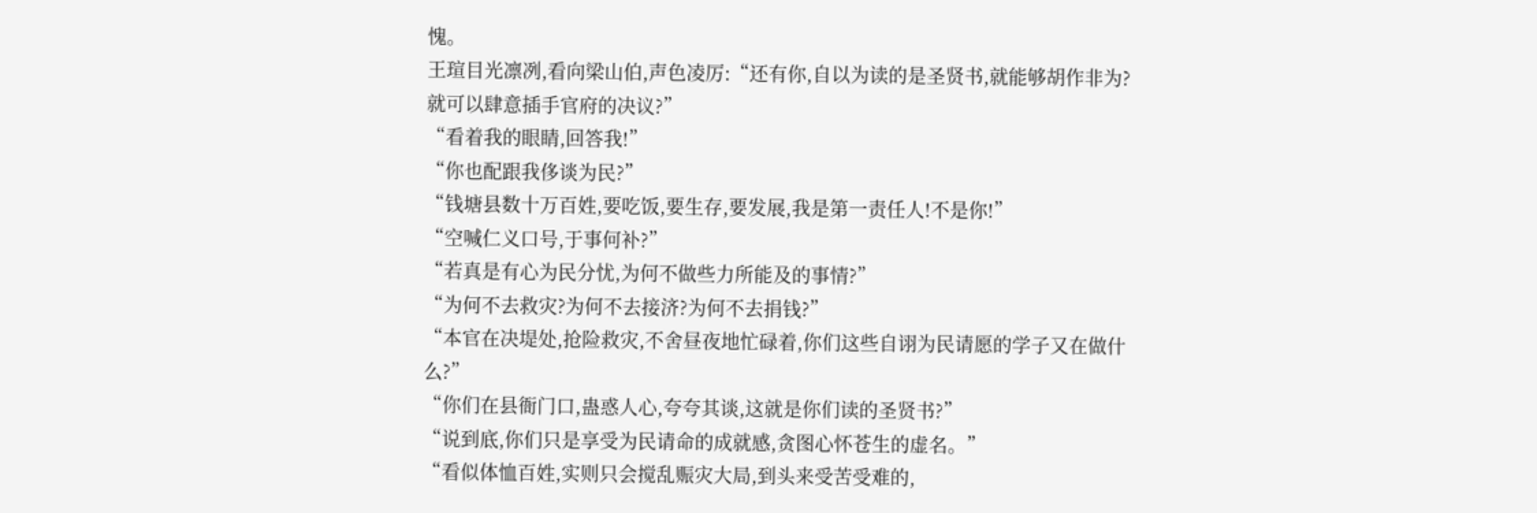愧。
王瑄目光凛冽,看向梁山伯,声色凌厉:“还有你,自以为读的是圣贤书,就能够胡作非为?就可以肆意插手官府的决议?”
“看着我的眼睛,回答我!”
“你也配跟我侈谈为民?”
“钱塘县数十万百姓,要吃饭,要生存,要发展,我是第一责任人!不是你!”
“空喊仁义口号,于事何补?”
“若真是有心为民分忧,为何不做些力所能及的事情?”
“为何不去救灾?为何不去接济?为何不去捐钱?”
“本官在决堤处,抢险救灾,不舍昼夜地忙碌着,你们这些自诩为民请愿的学子又在做什么?”
“你们在县衙门口,蛊惑人心,夸夸其谈,这就是你们读的圣贤书?”
“说到底,你们只是享受为民请命的成就感,贪图心怀苍生的虚名。”
“看似体恤百姓,实则只会搅乱赈灾大局,到头来受苦受难的,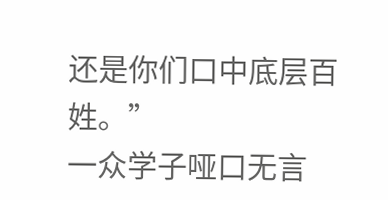还是你们口中底层百姓。”
一众学子哑口无言